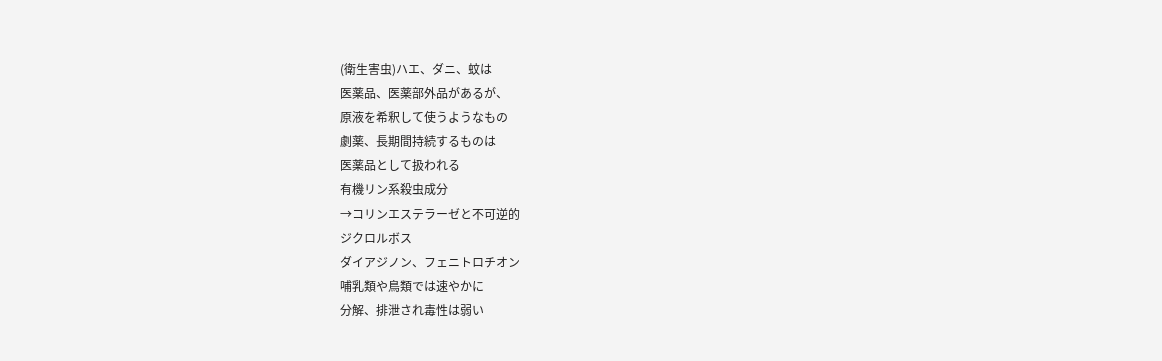(衛生害虫)ハエ、ダニ、蚊は
医薬品、医薬部外品があるが、
原液を希釈して使うようなもの
劇薬、長期間持続するものは
医薬品として扱われる
有機リン系殺虫成分
→コリンエステラーゼと不可逆的
ジクロルボス
ダイアジノン、フェニトロチオン
哺乳類や鳥類では速やかに
分解、排泄され毒性は弱い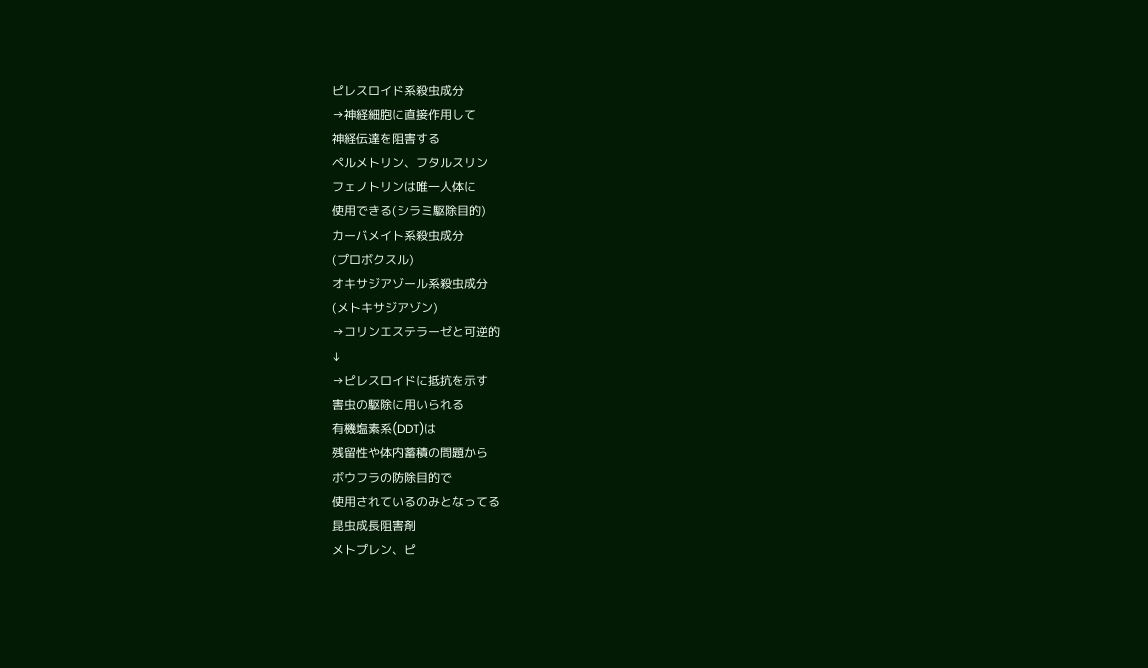ピレスロイド系殺虫成分
→神経細胞に直接作用して
神経伝達を阻害する
ペルメトリン、フタルスリン
フェノトリンは唯一人体に
使用できる(シラミ駆除目的)
カーバメイト系殺虫成分
(プロボクスル)
オキサジアゾール系殺虫成分
(メトキサジアゾン)
→コリンエステラーゼと可逆的
↓
→ピレスロイドに抵抗を示す
害虫の駆除に用いられる
有機塩素系(DDT)は
残留性や体内蓄積の問題から
ボウフラの防除目的で
使用されているのみとなってる
昆虫成長阻害剤
メトプレン、ピ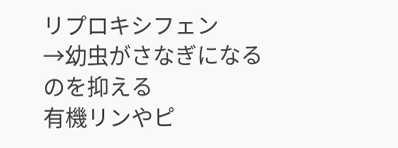リプロキシフェン
→幼虫がさなぎになるのを抑える
有機リンやピ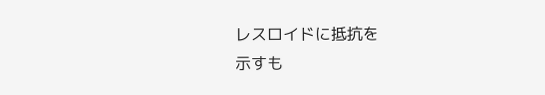レスロイドに抵抗を
示すも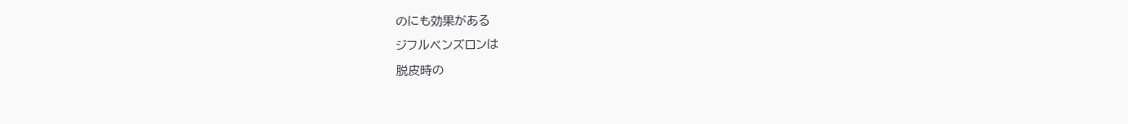のにも効果がある
ジフルベンズロンは
脱皮時の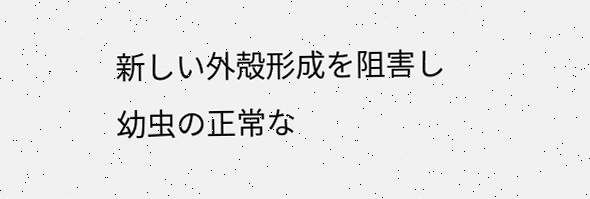新しい外殻形成を阻害し
幼虫の正常な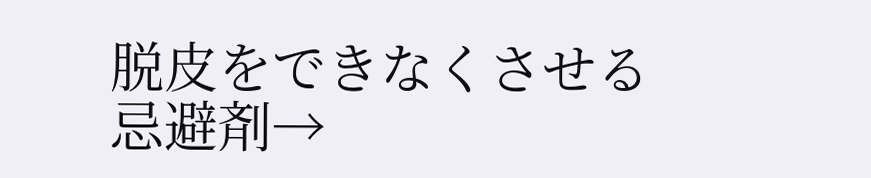脱皮をできなくさせる
忌避剤→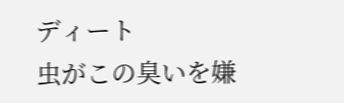ディート
虫がこの臭いを嫌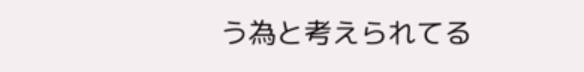う為と考えられてる